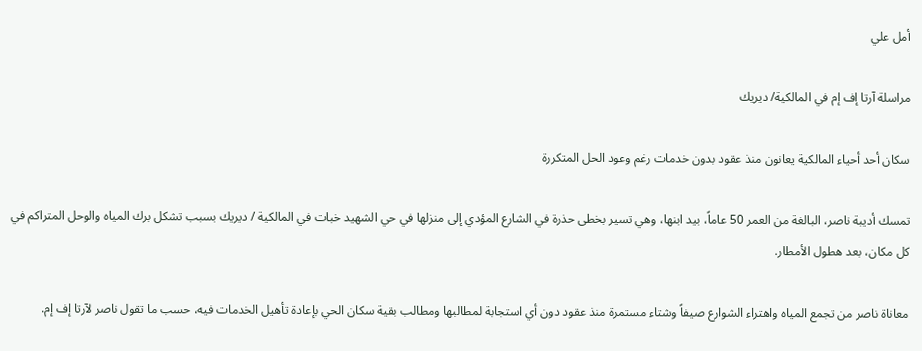أمل علي

مراسلة آرتا إف إم في المالكية/ ديريك

سكان أحد أحياء المالكية يعانون منذ عقود بدون خدمات رغم وعود الحل المتكررة

تمسك أديبة ناصر، البالغة من العمر 50 عاماً، بيد ابنها، وهي تسير بخطى حذرة في الشارع المؤدي إلى منزلها في حي الشهيد خبات في المالكية / ديريك بسبب تشكل برك المياه والوحل المتراكم في كل مكان، بعد هطول الأمطار.

معاناة ناصر من تجمع المياه واهتراء الشوارع صيفاً وشتاء مستمرة منذ عقود دون أي استجابة لمطالبها ومطالب بقية سكان الحي بإعادة تأهيل الخدمات فيه، حسب ما تقول ناصر لآرتا إف إم.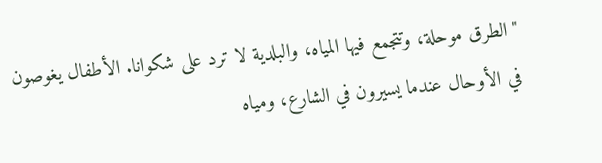"الطرق موحلة، وتتجمع فيها المياه، والبلدية لا ترد على شكوانا. الأطفال يغوصون في الأوحال عندما يسيرون في الشارع، ومياه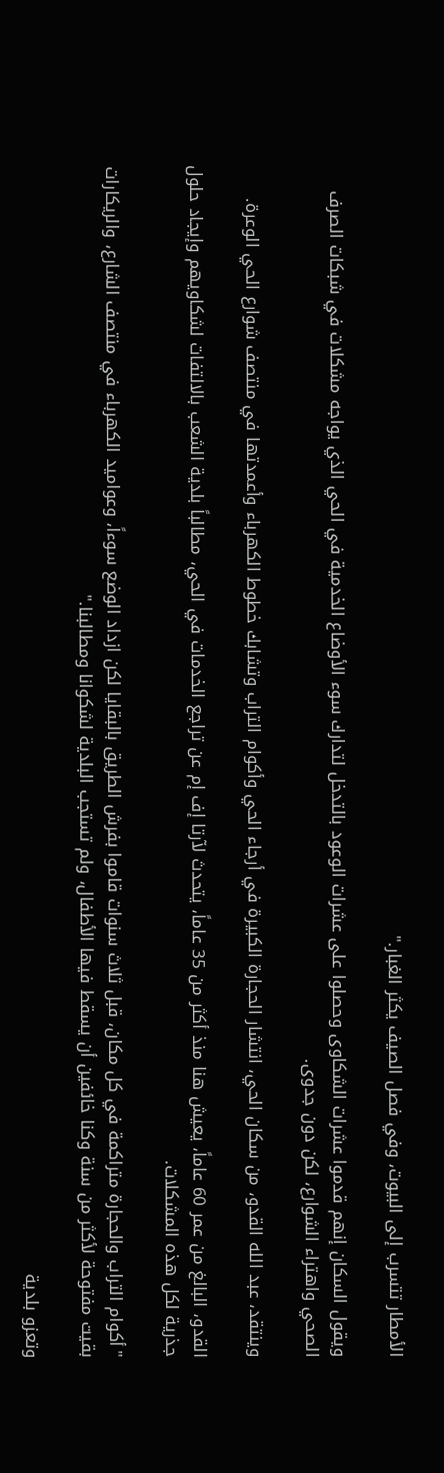الأمطار تتسرب إلى البيوت، وفي فصل الصيف يكثر الغبار."

ويقول السكان إنهم قدموا عشرات الشكاوى وحصلوا على عشرات الوعود بالتدخل لتدارك سوء الأوضاع الخدمية في الحي الذي يواجه مشكلات في شبكات الصرف الصحي واهتراء الشوارع، لكن دون جدوى.

وينتقد، عبد الله القدو، من سكان الحي، انتشار الحجارة الكبيرة في أرجاء الحي وأكوام التراب وتشابك خطوط الكهرباء وأعمدتها في منتصف شوارع الحي الوعرة.

القدو، البالغ من عمر 60 عاماً، يعيش هنا منذ أكثر من 35 عاماً، يتحدث لآرتا إف إم عن تراجع الخدمات في الحي، مطالباً بلدية الشعب بالالتفات لشكاويهم وإيجاد حلول جذرية لكل هذه المشكلات.

"أكوام التراب والحجارة متراكمة في كل مكان، قبل ثلاث سنوات قاموا بفرش الطريق بالبقايا لكن ازداد الوضع سوءاً، وعواميد الكهرباء في منتصف الشارع، والريكارات بقيت مفتوحة لأكثر من سنة وكنا خائفين أن يسقط فيها الأطفال، ولم تستجب البلدية لشكوانا ومطالبنا."

وتعزو بلدية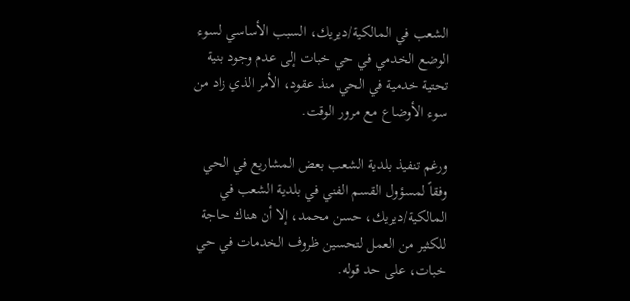الشعب في المالكية/ديريك، السبب الأساسي لسوء الوضع الخدمي في حي خبات إلى عدم وجود بنية تحتية خدمية في الحي منذ عقود، الأمر الذي زاد من سوء الأوضاع مع مرور الوقت.

ورغم تنفيذ بلدية الشعب بعض المشاريع في الحي وفقاً لمسؤول القسم الفني في بلدية الشعب في المالكية/ديريك، حسن محمد، إلا أن هناك حاجة للكثير من العمل لتحسين ظروف الخدمات في حي خبات، على حد قوله.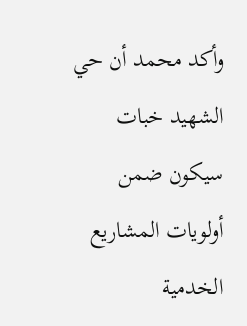وأكد محمد أن حي الشهيد خبات سيكون ضمن أولويات المشاريع الخدمية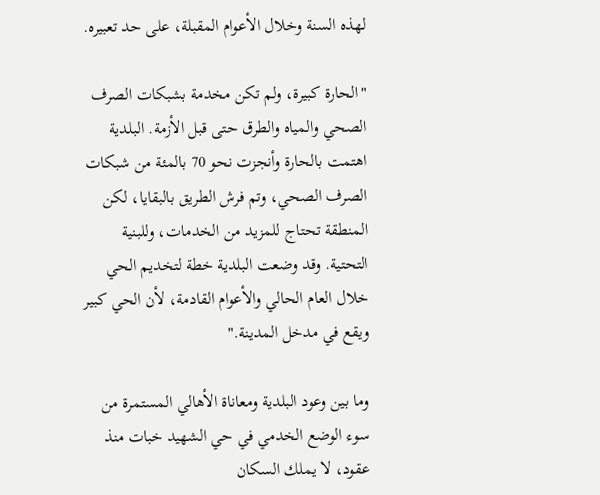لهذه السنة وخلال الأعوام المقبلة، على حد تعبيره.

"الحارة كبيرة، ولم تكن مخدمة بشبكات الصرف الصحي والمياه والطرق حتى قبل الأزمة. البلدية اهتمت بالحارة وأنجزت نحو 70 بالمئة من شبكات الصرف الصحي، وتم فرش الطريق بالبقايا، لكن المنطقة تحتاج للمزيد من الخدمات، وللبنية التحتية. وقد وضعت البلدية خطة لتخديم الحي خلال العام الحالي والأعوام القادمة، لأن الحي كبير ويقع في مدخل المدينة."

وما بين وعود البلدية ومعاناة الأهالي المستمرة من سوء الوضع الخدمي في حي الشهيد خبات منذ عقود، لا يملك السكان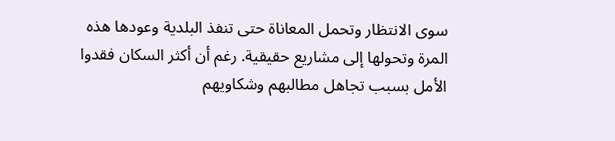سوى الانتظار وتحمل المعاناة حتى تنفذ البلدية وعودها هذه المرة وتحولها إلى مشاريع حقيقية. رغم أن أكثر السكان فقدوا الأمل بسبب تجاهل مطالبهم وشكاويهم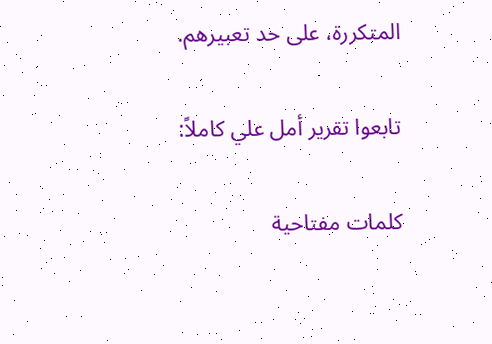المتكررة، على حد تعبيرهم.

تابعوا تقرير أمل علي كاملاً:

كلمات مفتاحية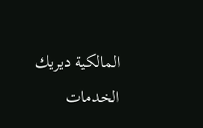المالكية ديريك الخدمات